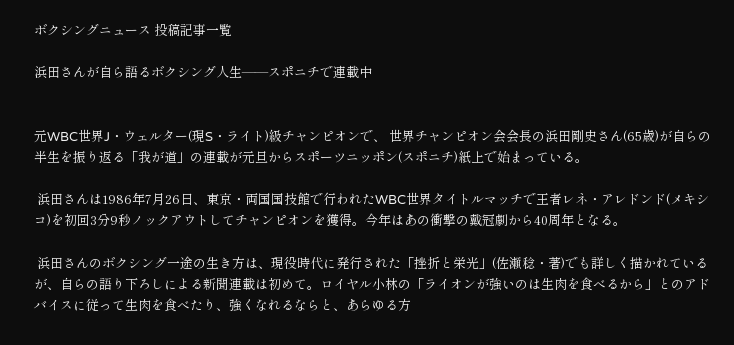ボクシングニュース 投稿記事一覧

浜田さんが自ら語るボクシング人生――スポニチで連載中


元WBC世界J・ウェルター(現S・ライト)級チャンピオンで、 世界チャンピオン会会長の浜田剛史さん(65歳)が自らの半生を振り返る「我が道」の連載が元旦からスポーツニッポン(スポニチ)紙上で始まっている。

 浜田さんは1986年7月26日、東京・両国国技館で行われたWBC世界タイトルマッチで王者レネ・アレドンド(メキシコ)を初回3分9秒ノックアウトしてチャンピオンを獲得。今年はあの衝撃の戴冠劇から40周年となる。

 浜田さんのボクシング一途の生き方は、現役時代に発行された「挫折と栄光」(佐瀬稔・著)でも詳しく描かれているが、自らの語り下ろしによる新聞連載は初めて。ロイヤル小林の「ライオンが強いのは生肉を食べるから」とのアドバイスに従って生肉を食べたり、強くなれるならと、あらゆる方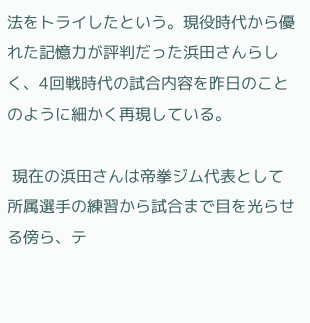法をトライしたという。現役時代から優れた記憶力が評判だった浜田さんらしく、4回戦時代の試合内容を昨日のことのように細かく再現している。

 現在の浜田さんは帝拳ジム代表として所属選手の練習から試合まで目を光らせる傍ら、テ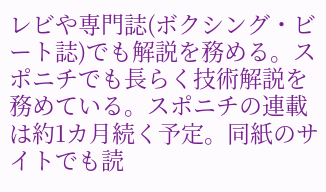レビや専門誌(ボクシング・ビート誌)でも解説を務める。スポニチでも長らく技術解説を務めている。スポニチの連載は約1カ月続く予定。同紙のサイトでも読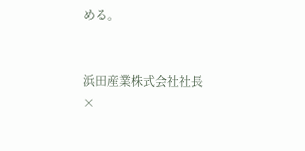める。


浜田産業株式会社社長
×